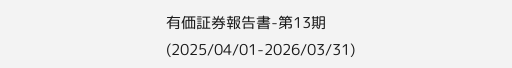有価証券報告書-第13期(2025/04/01-2026/03/31)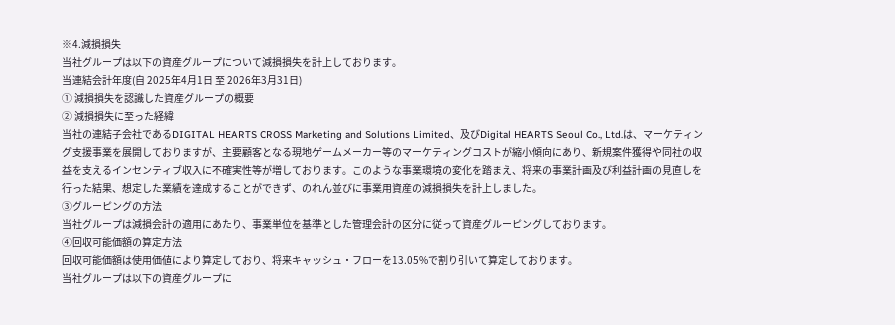※4.減損損失
当社グループは以下の資産グループについて減損損失を計上しております。
当連結会計年度(自 2025年4月1日 至 2026年3月31日)
① 減損損失を認識した資産グループの概要
② 減損損失に至った経緯
当社の連結子会社であるDIGITAL HEARTS CROSS Marketing and Solutions Limited、及びDigital HEARTS Seoul Co., Ltd.は、マーケティング支援事業を展開しておりますが、主要顧客となる現地ゲームメーカー等のマーケティングコストが縮小傾向にあり、新規案件獲得や同社の収益を支えるインセンティブ収入に不確実性等が増しております。このような事業環境の変化を踏まえ、将来の事業計画及び利益計画の見直しを行った結果、想定した業績を達成することができず、のれん並びに事業用資産の減損損失を計上しました。
③グルーピングの方法
当社グループは減損会計の適用にあたり、事業単位を基準とした管理会計の区分に従って資産グルーピングしております。
④回収可能価額の算定方法
回収可能価額は使用価値により算定しており、将来キャッシュ・フローを13.05%で割り引いて算定しております。
当社グループは以下の資産グループに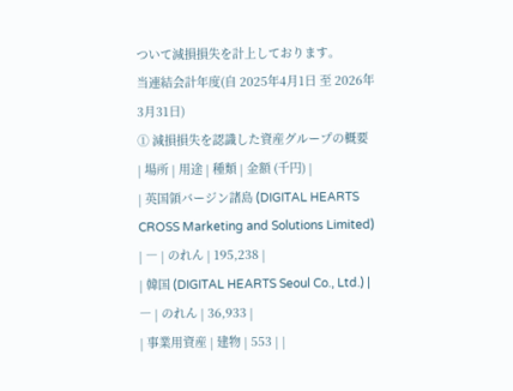ついて減損損失を計上しております。
当連結会計年度(自 2025年4月1日 至 2026年3月31日)
① 減損損失を認識した資産グループの概要
| 場所 | 用途 | 種類 | 金額 (千円) |
| 英国領バージン諸島 (DIGITAL HEARTS CROSS Marketing and Solutions Limited) | ― | のれん | 195,238 |
| 韓国 (DIGITAL HEARTS Seoul Co., Ltd.) | ― | のれん | 36,933 |
| 事業用資産 | 建物 | 553 | |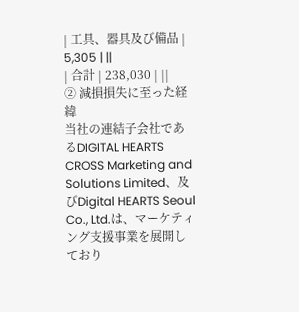| 工具、器具及び備品 | 5,305 | ||
| 合計 | 238,030 | ||
② 減損損失に至った経緯
当社の連結子会社であるDIGITAL HEARTS CROSS Marketing and Solutions Limited、及びDigital HEARTS Seoul Co., Ltd.は、マーケティング支援事業を展開しており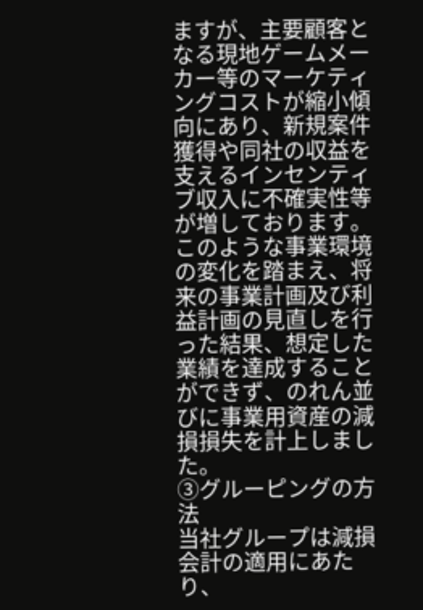ますが、主要顧客となる現地ゲームメーカー等のマーケティングコストが縮小傾向にあり、新規案件獲得や同社の収益を支えるインセンティブ収入に不確実性等が増しております。このような事業環境の変化を踏まえ、将来の事業計画及び利益計画の見直しを行った結果、想定した業績を達成することができず、のれん並びに事業用資産の減損損失を計上しました。
③グルーピングの方法
当社グループは減損会計の適用にあたり、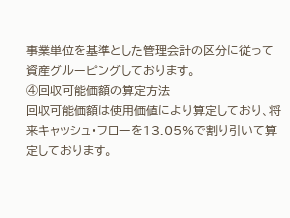事業単位を基準とした管理会計の区分に従って資産グルーピングしております。
④回収可能価額の算定方法
回収可能価額は使用価値により算定しており、将来キャッシュ・フローを13.05%で割り引いて算定しております。